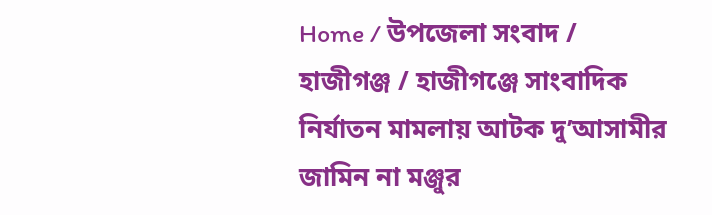Home / উপজেলা সংবাদ / হাজীগঞ্জ / হাজীগঞ্জে সাংবাদিক নির্যাতন মামলায় আটক দু’আসামীর জামিন না মঞ্জুর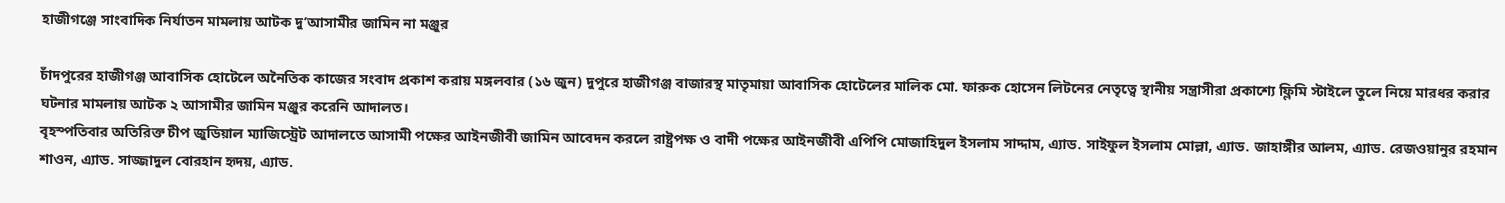হাজীগঞ্জে সাংবাদিক নির্যাতন মামলায় আটক দু’আসামীর জামিন না মঞ্জুর

চাঁদপুরের হাজীগঞ্জ আবাসিক হোটেলে অনৈতিক কাজের সংবাদ প্রকাশ করায় মঙ্গলবার (১৬ জুন) দুপুরে হাজীগঞ্জ বাজারস্থ মাতৃমায়া আবাসিক হোটেলের মালিক মো. ফারুক হোসেন লিটনের নেতৃত্বে স্থানীয় সন্ত্রাসীরা প্রকাশ্যে ফ্লিমি স্টাইলে তুলে নিয়ে মারধর করার ঘটনার মামলায় আটক ২ আসামীর জামিন মঞ্জুর করেনি আদালত।
বৃহস্পতিবার অতিরিক্ত চীপ জুডিয়াল ম্যাজিস্ট্রেট আদালতে আসামী পক্ষের আইনজীবী জামিন আবেদন করলে রাষ্ট্রপক্ষ ও বাদী পক্ষের আইনজীবী এপিপি মোজাহিদুল ইসলাম সাদ্দাম, এ্যাড. সাইফুল ইসলাম মোল্লা, এ্যাড. জাহাঙ্গীর আলম, এ্যাড. রেজওয়ানুর রহমান শাওন, এ্যাড. সাজ্জাদুল বোরহান হৃদয়, এ্যাড.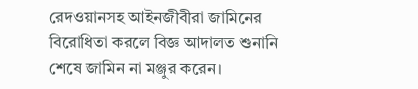রেদওয়ানসহ আইনজীবীরা জামিনের বিরোধিতা করলে বিজ্ঞ আদালত শুনানি শেষে জামিন না মঞ্জুর করেন।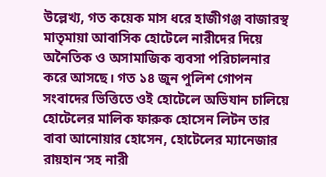উল্লেখ্য, গত কয়েক মাস ধরে হাজীগঞ্জ বাজারস্থ মাতৃমায়া আবাসিক হোটেলে নারীদের দিয়ে অনৈতিক ও অসামাজিক ব্যবসা পরিচালনার করে আসছে। গত ১৪ জুন পুলিশ গোপন সংবাদের ভিত্তিতে ওই হোটেলে অভিযান চালিয়ে হোটেলের মালিক ফারুক হোসেন লিটন তার বাবা আনোয়ার হোসেন, হোটেলের ম্যানেজার রায়হান’সহ নারী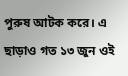পুরুষ আটক করে। এ ছাড়াও গত ১৩ জুন ওই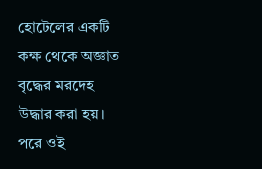হোটেলের একটি কক্ষ থেকে অজ্ঞাত বৃদ্ধের মরদেহ উদ্ধার করা হয়। পরে ওই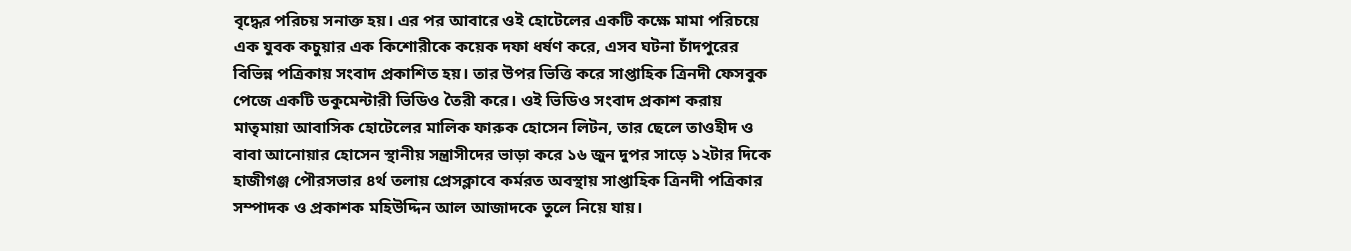বৃদ্ধের পরিচয় সনাক্ত হয়। এর পর আবারে ওই হোটেলের একটি কক্ষে মামা পরিচয়ে এক যুবক কচুয়ার এক কিশোরীকে কয়েক দফা ধর্ষণ করে, এসব ঘটনা চাঁদপুরের বিভিন্ন পত্রিকায় সংবাদ প্রকাশিত হয়। তার উপর ভিত্তি করে সাপ্তাহিক ত্রিনদী ফেসবুক পেজে একটি ডকুমেন্টারী ভিডিও তৈরী করে। ওই ভিডিও সংবাদ প্রকাশ করায় মাতৃমায়া আবাসিক হোটেলের মালিক ফারুক হোসেন লিটন, তার ছেলে তাওহীদ ও বাবা আনোয়ার হোসেন স্থানীয় সন্ত্রাসীদের ভাড়া করে ১৬ জুন দুপর সাড়ে ১২টার দিকে হাজীগঞ্জ পৌরসভার ৪র্থ তলায় প্রেসক্লাবে কর্মরত অবস্থায় সাপ্তাহিক ত্রিনদী পত্রিকার সম্পাদক ও প্রকাশক মহিউদ্দিন আল আজাদকে তুলে নিয়ে যায়।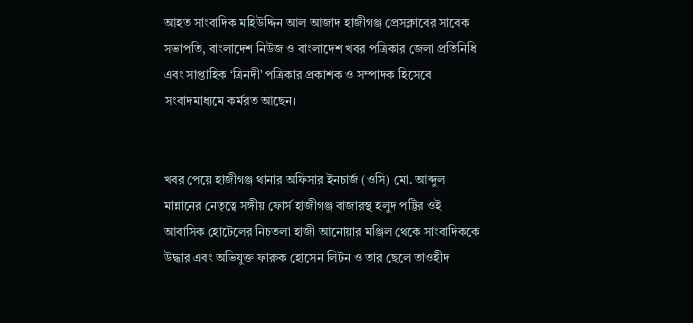আহত সাংবাদিক মহিউদ্দিন আল আজাদ হাজীগঞ্জ প্রেসক্লাবের সাবেক সভাপতি, বাংলাদেশ নিউজ ও বাংলাদেশ খবর পত্রিকার জেলা প্রতিনিধি এবং সাপ্তাহিক ‘ত্রিনদী’ পত্রিকার প্রকাশক ও সম্পাদক হিসেবে সংবাদমাধ্যমে কর্মরত আছেন।


খবর পেয়ে হাজীগঞ্জ থানার অফিসার ইনচার্জ (ওসি) মো. আব্দুল মান্নানের নেতৃত্বে সঙ্গীয় ফোর্স হাজীগঞ্জ বাজারস্থ হলুদ পট্টির ওই আবাসিক হোটেলের নিচতলা হাজী আনোয়ার মঞ্জিল থেকে সাংবাদিককে উদ্ধার এবং অভিযুক্ত ফারুক হোসেন লিটন ও তার ছেলে তাওহীদ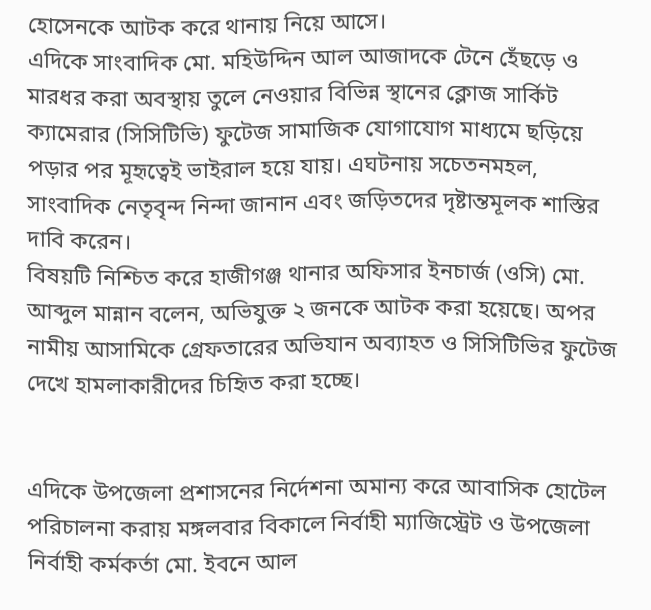হোসেনকে আটক করে থানায় নিয়ে আসে।
এদিকে সাংবাদিক মো. মহিউদ্দিন আল আজাদকে টেনে হেঁছড়ে ও মারধর করা অবস্থায় তুলে নেওয়ার বিভিন্ন স্থানের ক্লোজ সার্কিট ক্যামেরার (সিসিটিভি) ফুটেজ সামাজিক যোগাযোগ মাধ্যমে ছড়িয়ে পড়ার পর মূহৃত্বেই ভাইরাল হয়ে যায়। এঘটনায় সচেতনমহল, সাংবাদিক নেতৃবৃন্দ নিন্দা জানান এবং জড়িতদের দৃষ্টান্তমূলক শাস্তির দাবি করেন।
বিষয়টি নিশ্চিত করে হাজীগঞ্জ থানার অফিসার ইনচার্জ (ওসি) মো. আব্দুল মান্নান বলেন, অভিযুক্ত ২ জনকে আটক করা হয়েছে। অপর নামীয় আসামিকে গ্রেফতারের অভিযান অব্যাহত ও সিসিটিভির ফুটেজ দেখে হামলাকারীদের চিহিৃত করা হচ্ছে।


এদিকে উপজেলা প্রশাসনের নির্দেশনা অমান্য করে আবাসিক হোটেল পরিচালনা করায় মঙ্গলবার বিকালে নির্বাহী ম্যাজিস্ট্রেট ও উপজেলা নির্বাহী কর্মকর্তা মো. ইবনে আল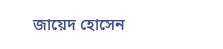জায়েদ হোসেন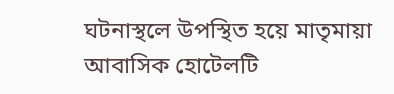ঘটনাস্থলে উপস্থিত হয়ে মাতৃমায়া আবাসিক হোটেলটি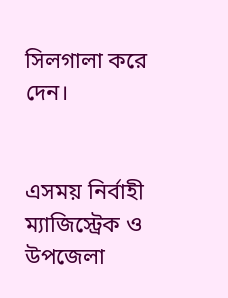সিলগালা করে দেন।


এসময় নির্বাহী ম্যাজিস্ট্রেক ও উপজেলা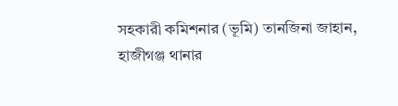সহকারী কমিশনার (ভূমি) তানজিনা জাহান, হাজীগঞ্জ থানার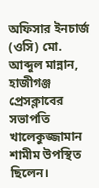অফিসার ইনচার্জ (ওসি) মো. আব্দুল মান্নান, হাজীগঞ্জ প্রেসক্লাবের সভাপতি খালেকুজ্জামান শামীম উপস্থিত ছিলেন।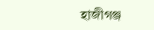হাজীগঞ্জ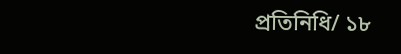প্রতিনিধি/ ১৮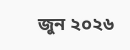জুন ২০২৬